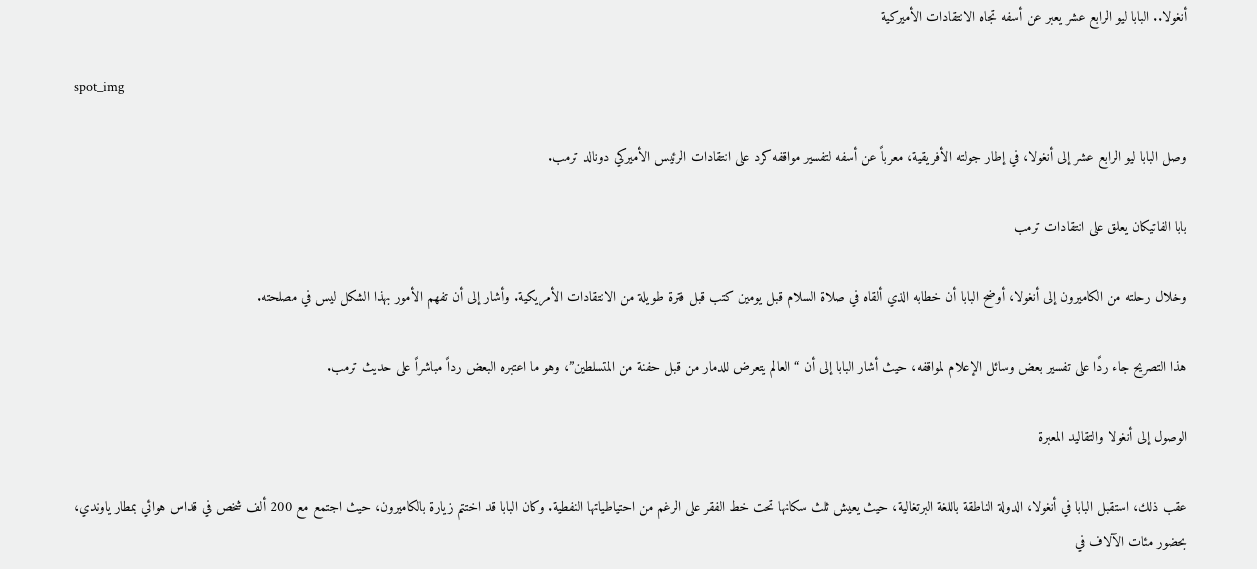أنغولا.. البابا ليو الرابع عشر يعبر عن أسفه تجاه الانتقادات الأميركية

spot_img

وصل البابا ليو الرابع عشر إلى أنغولا، في إطار جولته الأفريقية، معرباً عن أسفه لتفسير مواقفه كرد على انتقادات الرئيس الأميركي دونالد ترمب.

بابا الفاتيكان يعلق على انتقادات ترمب

وخلال رحلته من الكاميرون إلى أنغولا، أوضح البابا أن خطابه الذي ألقاه في صلاة السلام قبل يومين كتب قبل فترة طويلة من الانتقادات الأمريكية. وأشار إلى أن تفهم الأمور بهذا الشكل ليس في مصلحته.

هذا التصريح جاء ردًا على تفسير بعض وسائل الإعلام لمواقفه، حيث أشار البابا إلى أن “العالم يتعرض للدمار من قبل حفنة من المتسلطين”، وهو ما اعتبره البعض رداً مباشراً على حديث ترمب.

الوصول إلى أنغولا والتقاليد المعبرة

عقب ذلك، استقبل البابا في أنغولا، الدولة الناطقة باللغة البرتغالية، حيث يعيش ثلث سكانها تحت خط الفقر على الرغم من احتياطياتها النفطية. وكان البابا قد اختتم زيارة بالكاميرون، حيث اجتمع مع 200 ألف شخص في قداس هوائي بمطار ياوندي، بحضور مئات الآلاف في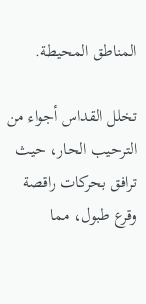المناطق المحيطة.

تخلل القداس أجواء من الترحيب الحار، حيث ترافق بحركات راقصة وقرع طبول، مما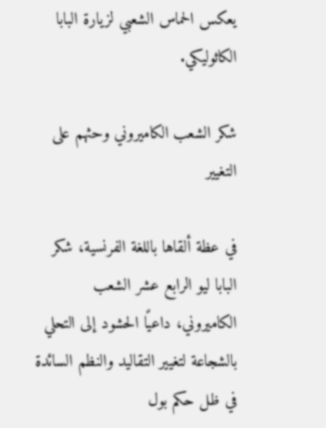يعكس الحماس الشعبي لزيارة البابا الكاثوليكي.

شكر الشعب الكاميروني وحثهم على التغيير

في عظة ألقاها باللغة الفرنسية، شكر البابا ليو الرابع عشر الشعب الكاميروني، داعيًا الحشود إلى التحلي بالشجاعة لتغيير التقاليد والنظم السائدة في ظل حكم بول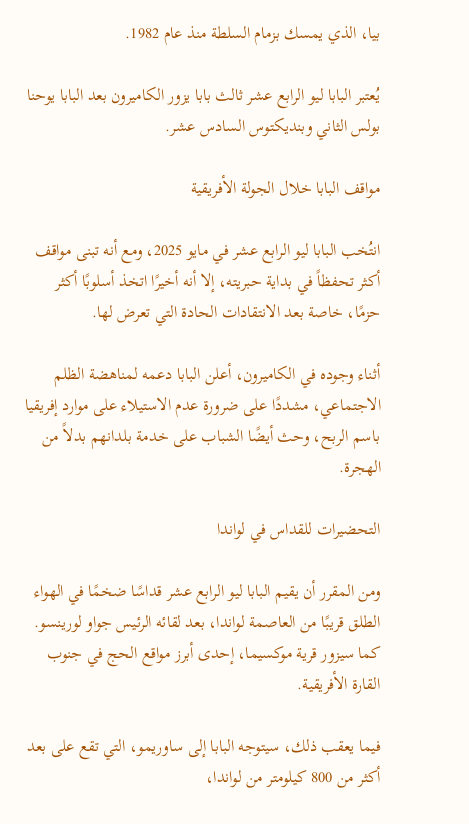بيا، الذي يمسك بزمام السلطة منذ عام 1982.

يُعتبر البابا ليو الرابع عشر ثالث بابا يزور الكاميرون بعد البابا يوحنا بولس الثاني وبنديكتوس السادس عشر.

مواقف البابا خلال الجولة الأفريقية

انتُخب البابا ليو الرابع عشر في مايو 2025، ومع أنه تبنى مواقف أكثر تحفظاً في بداية حبريته، إلا أنه أخيرًا اتخذ أسلوبًا أكثر حزمًا، خاصة بعد الانتقادات الحادة التي تعرض لها.

أثناء وجوده في الكاميرون، أعلن البابا دعمه لمناهضة الظلم الاجتماعي، مشددًا على ضرورة عدم الاستيلاء على موارد إفريقيا باسم الربح، وحث أيضًا الشباب على خدمة بلدانهم بدلاً من الهجرة.

التحضيرات للقداس في لواندا

ومن المقرر أن يقيم البابا ليو الرابع عشر قداسًا ضخمًا في الهواء الطلق قريبًا من العاصمة لواندا، بعد لقائه الرئيس جواو لورينسو. كما سيزور قرية موكسيما، إحدى أبرز مواقع الحج في جنوب القارة الأفريقية.

فيما يعقب ذلك، سيتوجه البابا إلى ساوريمو، التي تقع على بعد أكثر من 800 كيلومتر من لواندا،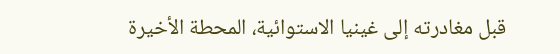قبل مغادرته إلى غينيا الاستوائية، المحطة الأخيرة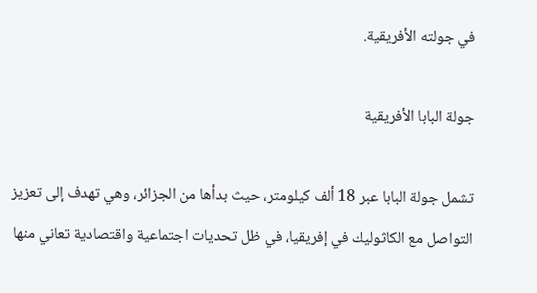في جولته الأفريقية.

جولة البابا الأفريقية

تشمل جولة البابا عبر 18 ألف كيلومتر، حيث بدأها من الجزائر، وهي تهدف إلى تعزيز التواصل مع الكاثوليك في إفريقيا، في ظل تحديات اجتماعية واقتصادية تعاني منها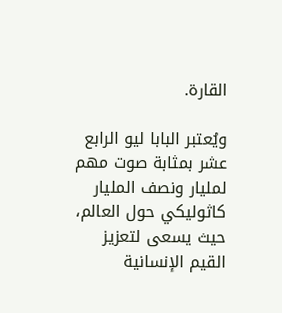القارة.

ويُعتبر البابا ليو الرابع عشر بمثابة صوت مهم لمليار ونصف المليار كاثوليكي حول العالم، حيث يسعى لتعزيز القيم الإنسانية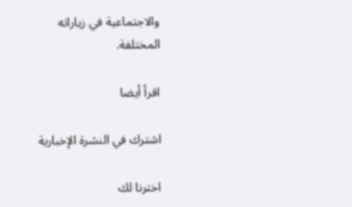والاجتماعية في زياراته المختلفة.

اقرأ أيضا

اشترك في النشرة الإخبارية

اخترنا لك